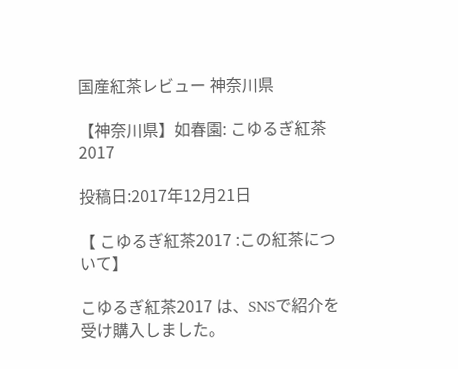国産紅茶レビュー 神奈川県

【神奈川県】如春園: こゆるぎ紅茶2017

投稿日:2017年12月21日

【 こゆるぎ紅茶2017 :この紅茶について】

こゆるぎ紅茶2017 は、SNSで紹介を受け購入しました。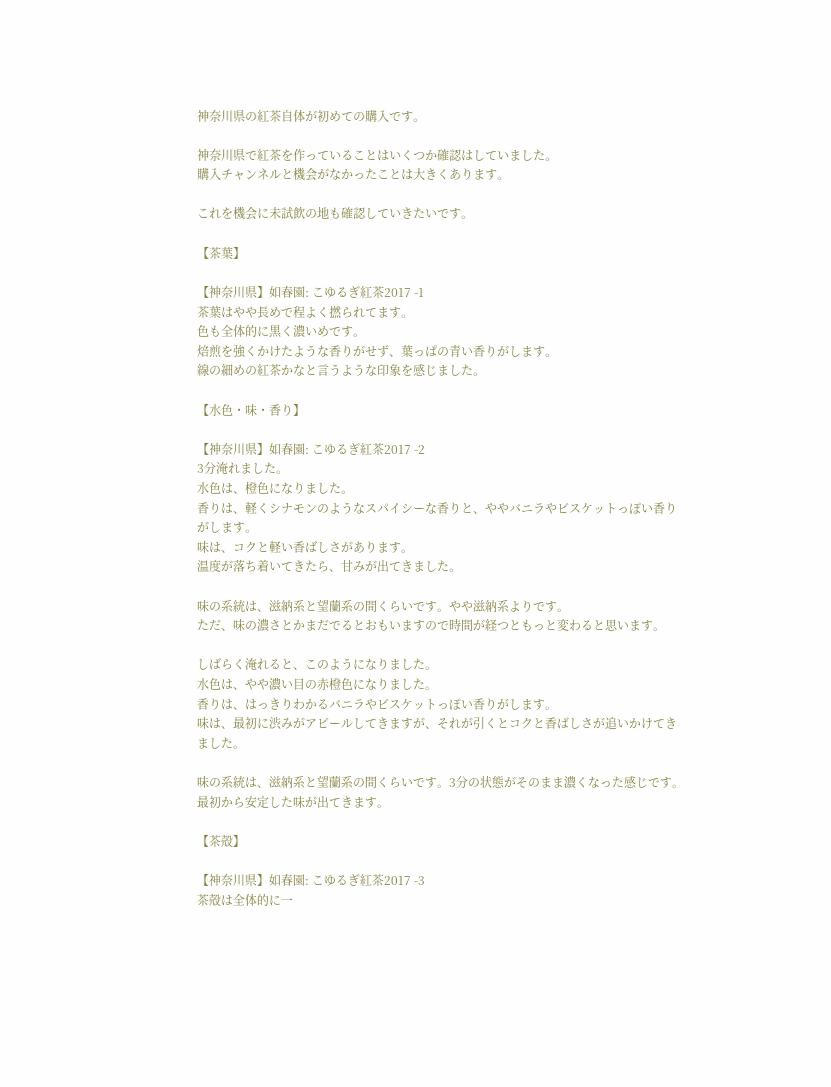神奈川県の紅茶自体が初めての購入です。

神奈川県で紅茶を作っていることはいくつか確認はしていました。
購入チャンネルと機会がなかったことは大きくあります。

これを機会に未試飲の地も確認していきたいです。

【茶葉】

【神奈川県】如春園: こゆるぎ紅茶2017 -1
茶葉はやや長めで程よく撚られてます。
色も全体的に黒く濃いめです。
焙煎を強くかけたような香りがせず、葉っぱの青い香りがします。
線の細めの紅茶かなと言うような印象を感じました。

【水色・味・香り】

【神奈川県】如春園: こゆるぎ紅茶2017 -2
3分淹れました。
水色は、橙色になりました。
香りは、軽くシナモンのようなスパイシーな香りと、ややバニラやビスケットっぽい香りがします。
味は、コクと軽い香ばしさがあります。
温度が落ち着いてきたら、甘みが出てきました。

味の系統は、滋納系と望蘭系の間くらいです。やや滋納系よりです。
ただ、味の濃さとかまだでるとおもいますので時間が経つともっと変わると思います。

しばらく淹れると、このようになりました。
水色は、やや濃い目の赤橙色になりました。
香りは、はっきりわかるバニラやビスケットっぽい香りがします。
味は、最初に渋みがアピールしてきますが、それが引くとコクと香ばしさが追いかけてきました。

味の系統は、滋納系と望蘭系の間くらいです。3分の状態がそのまま濃くなった感じです。最初から安定した味が出てきます。

【茶殻】

【神奈川県】如春園: こゆるぎ紅茶2017 -3
茶殻は全体的に一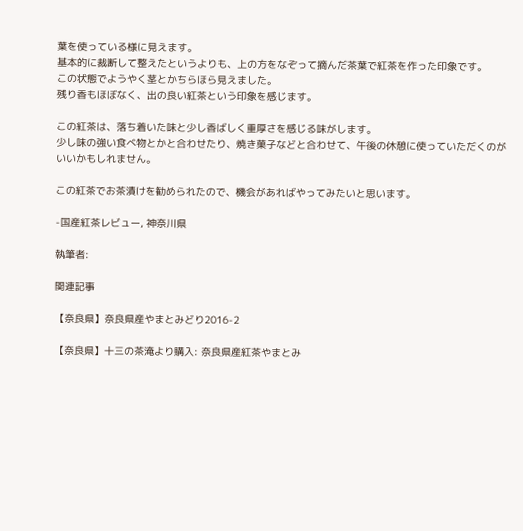葉を使っている様に見えます。
基本的に裁断して整えたというよりも、上の方をなぞって摘んだ茶葉で紅茶を作った印象です。
この状態でようやく茎とかちらほら見えました。
残り香もほぼなく、出の良い紅茶という印象を感じます。

この紅茶は、落ち着いた味と少し香ばしく重厚さを感じる味がします。
少し味の強い食べ物とかと合わせたり、焼き菓子などと合わせて、午後の休憩に使っていただくのがいいかもしれません。

この紅茶でお茶漬けを勧められたので、機会があればやってみたいと思います。

-国産紅茶レビュー, 神奈川県

執筆者:

関連記事

【奈良県】奈良県産やまとみどり2016-2

【奈良県】十三の茶淹より購入: 奈良県産紅茶やまとみ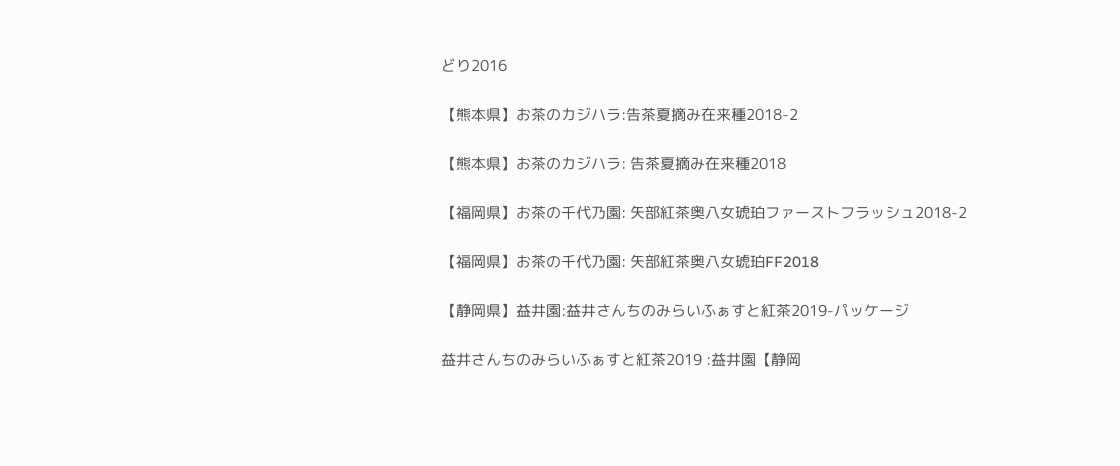どり2016

【熊本県】お茶のカジハラ:告茶夏摘み在来種2018-2

【熊本県】お茶のカジハラ: 告茶夏摘み在来種2018

【福岡県】お茶の千代乃園: 矢部紅茶奥八女琥珀ファーストフラッシュ2018-2

【福岡県】お茶の千代乃園: 矢部紅茶奥八女琥珀FF2018

【静岡県】益井園:益井さんちのみらいふぁすと紅茶2019-パッケージ

益井さんちのみらいふぁすと紅茶2019 :益井園【静岡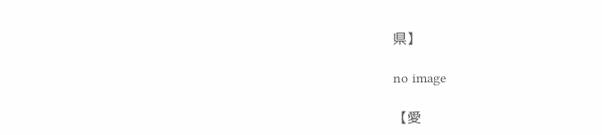県】

no image

【愛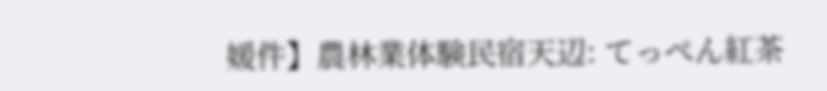媛件】農林業体験民宿天辺: てっぺん紅茶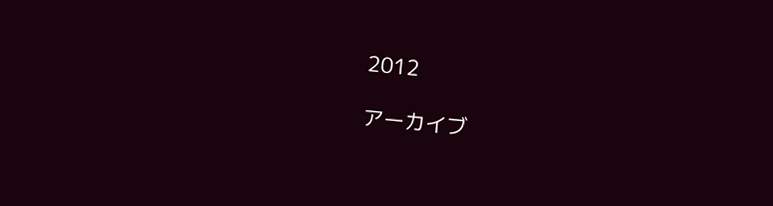2012

アーカイブ